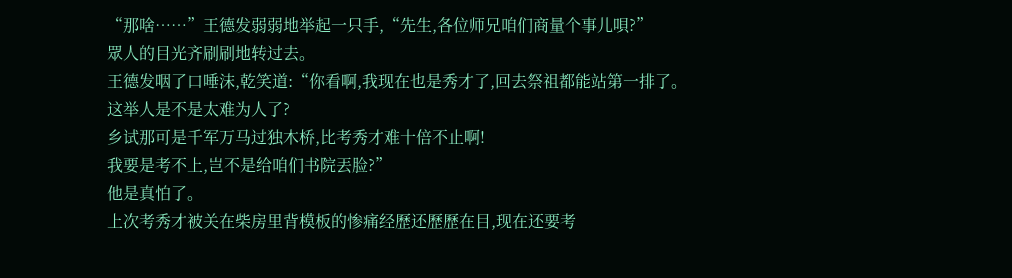“那啥……”王德发弱弱地举起一只手,“先生,各位师兄咱们商量个事儿唄?”
眾人的目光齐刷刷地转过去。
王德发咽了口唾沫,乾笑道:“你看啊,我现在也是秀才了,回去祭祖都能站第一排了。
这举人是不是太难为人了?
乡试那可是千军万马过独木桥,比考秀才难十倍不止啊!
我要是考不上,岂不是给咱们书院丟脸?”
他是真怕了。
上次考秀才被关在柴房里背模板的惨痛经歷还歷歷在目,现在还要考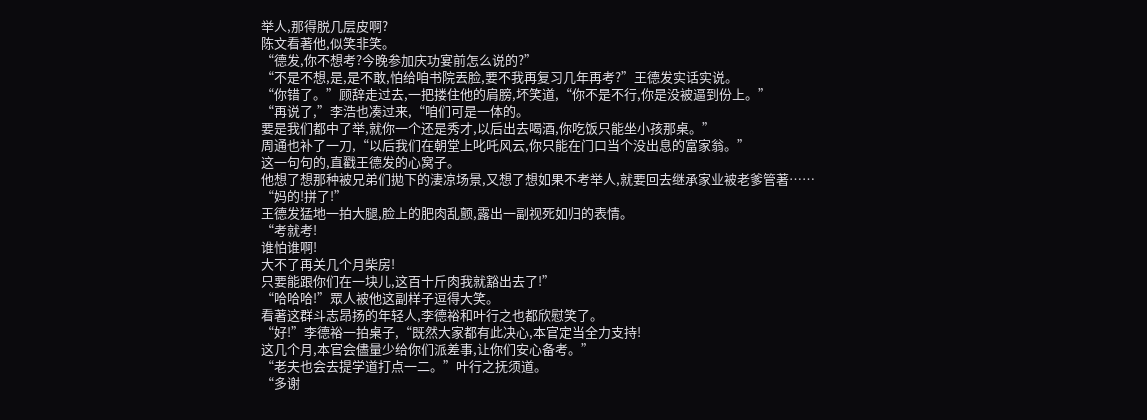举人,那得脱几层皮啊?
陈文看著他,似笑非笑。
“德发,你不想考?今晚参加庆功宴前怎么说的?”
“不是不想,是,是不敢,怕给咱书院丟脸,要不我再复习几年再考?”王德发实话实说。
“你错了。”顾辞走过去,一把搂住他的肩膀,坏笑道,“你不是不行,你是没被逼到份上。”
“再说了,”李浩也凑过来,“咱们可是一体的。
要是我们都中了举,就你一个还是秀才,以后出去喝酒,你吃饭只能坐小孩那桌。”
周通也补了一刀,“以后我们在朝堂上叱吒风云,你只能在门口当个没出息的富家翁。”
这一句句的,直戳王德发的心窝子。
他想了想那种被兄弟们拋下的淒凉场景,又想了想如果不考举人,就要回去继承家业被老爹管著……
“妈的!拼了!”
王德发猛地一拍大腿,脸上的肥肉乱颤,露出一副视死如归的表情。
“考就考!
谁怕谁啊!
大不了再关几个月柴房!
只要能跟你们在一块儿,这百十斤肉我就豁出去了!”
“哈哈哈!”眾人被他这副样子逗得大笑。
看著这群斗志昂扬的年轻人,李德裕和叶行之也都欣慰笑了。
“好!”李德裕一拍桌子,“既然大家都有此决心,本官定当全力支持!
这几个月,本官会儘量少给你们派差事,让你们安心备考。”
“老夫也会去提学道打点一二。”叶行之抚须道。
“多谢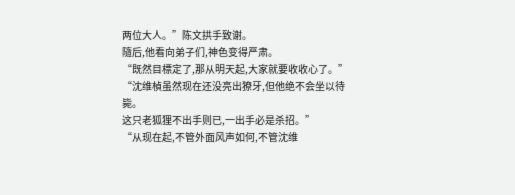两位大人。”陈文拱手致谢。
隨后,他看向弟子们,神色变得严肃。
“既然目標定了,那从明天起,大家就要收收心了。”
“沈维楨虽然现在还没亮出獠牙,但他绝不会坐以待毙。
这只老狐狸不出手则已,一出手必是杀招。”
“从现在起,不管外面风声如何,不管沈维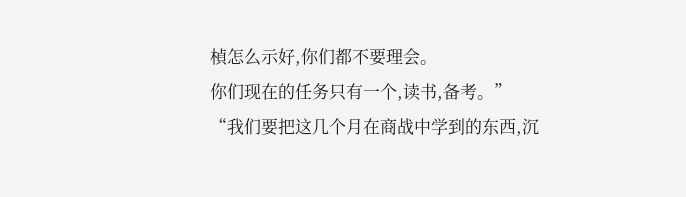楨怎么示好,你们都不要理会。
你们现在的任务只有一个,读书,备考。”
“我们要把这几个月在商战中学到的东西,沉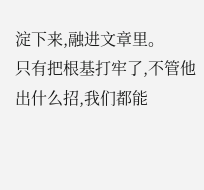淀下来,融进文章里。
只有把根基打牢了,不管他出什么招,我们都能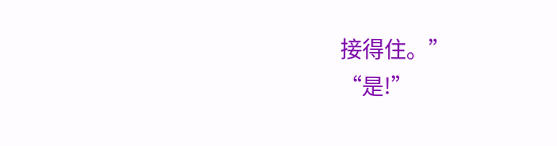接得住。”
“是!”